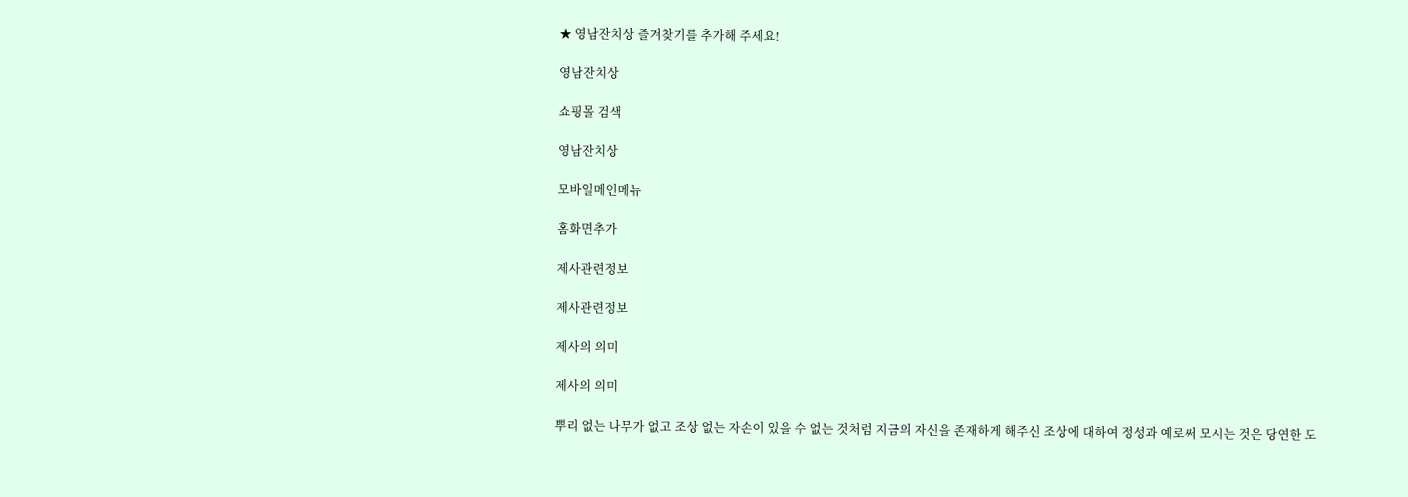★ 영남잔치상 즐겨찾기를 추가해 주세요!

영남잔치상

쇼핑몰 검색

영남잔치상

모바일메인메뉴

홈화면추가

제사관련정보

제사관련정보

제사의 의미

제사의 의미

뿌리 없는 나무가 없고 조상 없는 자손이 있을 수 없는 것처럼 지금의 자신을 존재하게 해주신 조상에 대하여 정성과 예로써 모시는 것은 당연한 도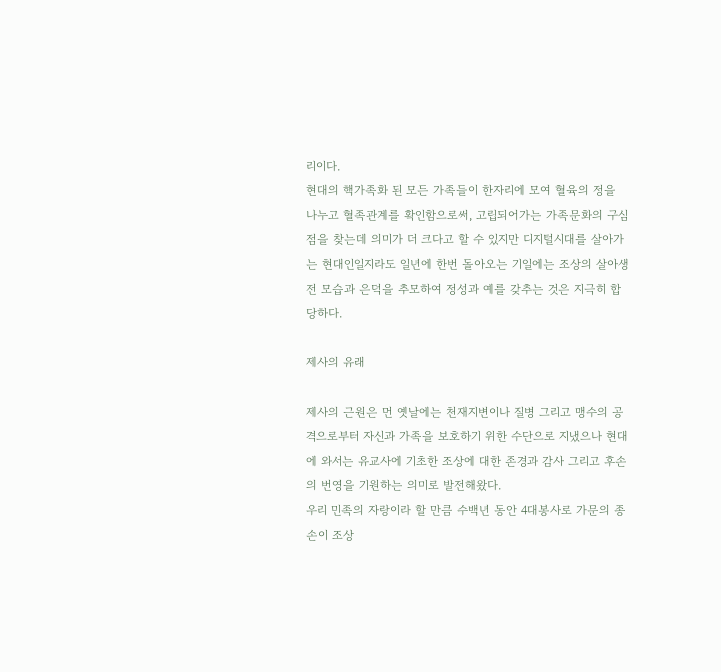리이다.
현대의 핵가족화 된 모든 가족들이 한자리에 모여 혈육의 정을 나누고 혈족관계를 확인함으로써, 고립되어가는 가족문화의 구심점을 찾는데 의미가 더 크다고 할 수 있지만 디지털시대를 살아가는 현대인일지라도 일년에 한번 돌아오는 기일에는 조상의 살아생전 모습과 은덕을 추모하여 정성과 예를 갖추는 것은 지극히 합당하다.

제사의 유래

제사의 근원은 먼 옛날에는 천재지변이나 질병 그리고 맹수의 공격으로부터 자신과 가족을 보호하기 위한 수단으로 지냈으나 현대에 와서는 유교사에 기초한 조상에 대한 존경과 감사 그리고 후손의 번영을 기원하는 의미로 발전해왔다.
우리 민족의 자랑이라 할 만큼 수백년 동안 4대봉사로 가문의 종손이 조상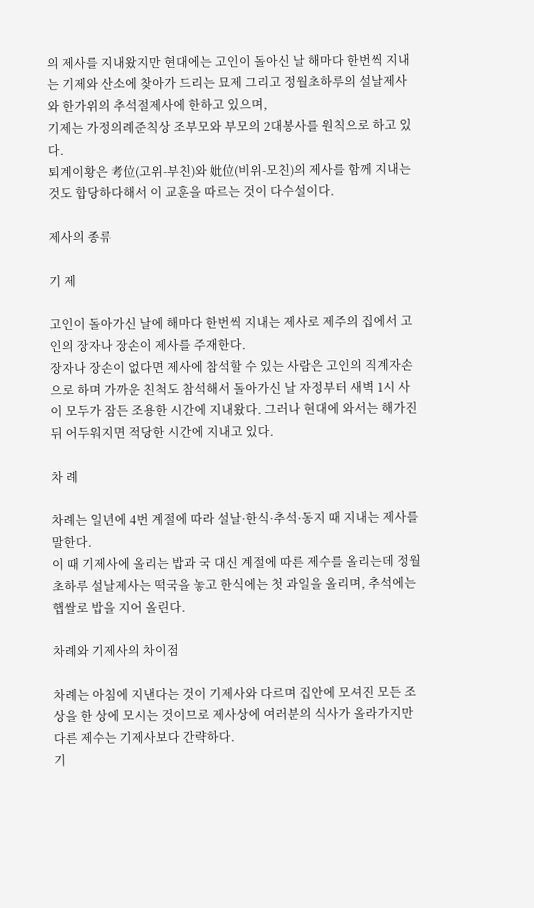의 제사를 지내왔지만 현대에는 고인이 돌아신 날 해마다 한번씩 지내는 기제와 산소에 찾아가 드리는 묘제 그리고 정월초하루의 설날제사와 한가위의 추석절제사에 한하고 있으며,
기제는 가정의례준칙상 조부모와 부모의 2대봉사를 원칙으로 하고 있다.
퇴계이황은 考位(고위-부친)와 妣位(비위-모친)의 제사를 함께 지내는 것도 합당하다해서 이 교훈을 따르는 것이 다수설이다.

제사의 종류

기 제

고인이 돌아가신 날에 해마다 한번씩 지내는 제사로 제주의 집에서 고인의 장자나 장손이 제사를 주재한다.
장자나 장손이 없다면 제사에 참석할 수 있는 사람은 고인의 직계자손으로 하며 가까운 친척도 참석해서 돌아가신 날 자정부터 새벽 1시 사이 모두가 잠든 조용한 시간에 지내왔다. 그러나 현대에 와서는 해가진 뒤 어두워지면 적당한 시간에 지내고 있다.

차 례

차례는 일년에 4번 계절에 따라 설날·한식·추석·동지 때 지내는 제사를 말한다.
이 때 기제사에 올리는 밥과 국 대신 계절에 따른 제수를 올리는데 정월초하루 설날제사는 떡국을 놓고 한식에는 첫 과일을 올리며, 추석에는 햅쌀로 밥을 지어 올린다.

차례와 기제사의 차이점

차례는 아침에 지낸다는 것이 기제사와 다르며 집안에 모셔진 모든 조상을 한 상에 모시는 것이므로 제사상에 여러분의 식사가 올라가지만 다른 제수는 기제사보다 간략하다.
기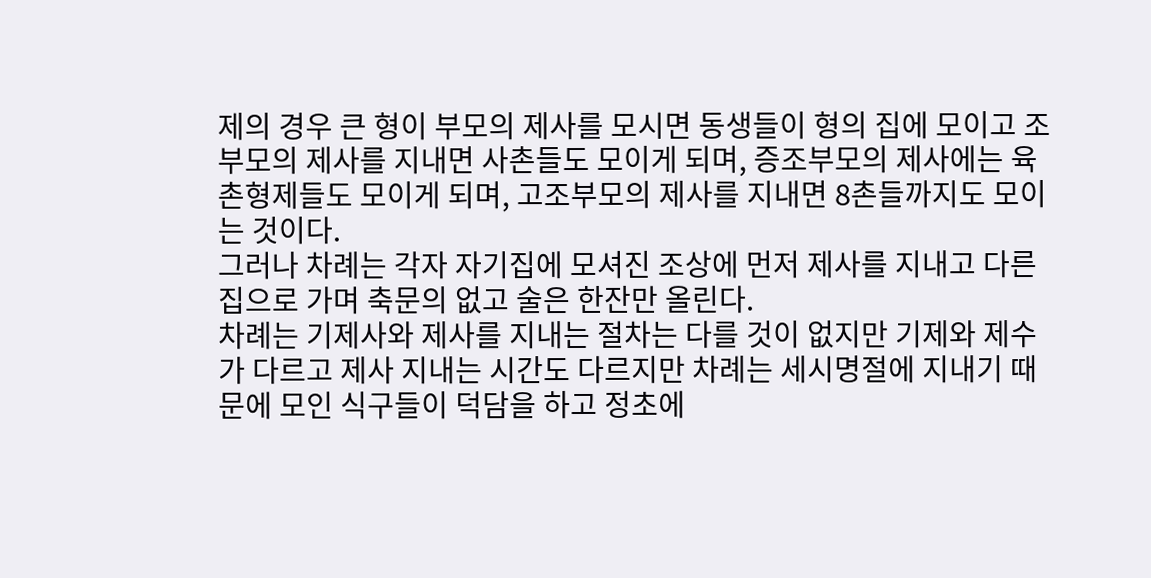제의 경우 큰 형이 부모의 제사를 모시면 동생들이 형의 집에 모이고 조부모의 제사를 지내면 사촌들도 모이게 되며, 증조부모의 제사에는 육촌형제들도 모이게 되며, 고조부모의 제사를 지내면 8촌들까지도 모이는 것이다.
그러나 차례는 각자 자기집에 모셔진 조상에 먼저 제사를 지내고 다른 집으로 가며 축문의 없고 술은 한잔만 올린다.
차례는 기제사와 제사를 지내는 절차는 다를 것이 없지만 기제와 제수가 다르고 제사 지내는 시간도 다르지만 차례는 세시명절에 지내기 때문에 모인 식구들이 덕담을 하고 정초에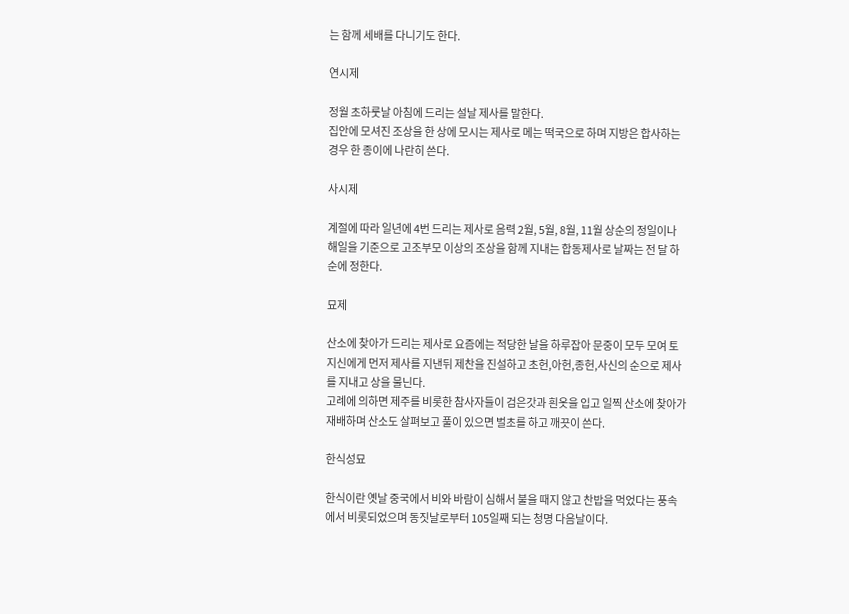는 함께 세배를 다니기도 한다.

연시제

정월 초하룻날 아침에 드리는 설날 제사를 말한다.
집안에 모셔진 조상을 한 상에 모시는 제사로 메는 떡국으로 하며 지방은 합사하는 경우 한 종이에 나란히 쓴다.

사시제

계절에 따라 일년에 4번 드리는 제사로 음력 2월, 5월, 8월, 11월 상순의 정일이나 해일을 기준으로 고조부모 이상의 조상을 함께 지내는 합동제사로 날짜는 전 달 하순에 정한다.

묘제

산소에 찾아가 드리는 제사로 요즘에는 적당한 날을 하루잡아 문중이 모두 모여 토지신에게 먼저 제사를 지낸뒤 제찬을 진설하고 초헌,아헌,종헌,사신의 순으로 제사를 지내고 상을 물닌다.
고례에 의하면 제주를 비롯한 참사자들이 검은갓과 흰옷을 입고 일찍 산소에 찾아가 재배하며 산소도 살펴보고 풀이 있으면 벌초를 하고 깨끗이 쓴다.

한식성묘

한식이란 옛날 중국에서 비와 바람이 심해서 불을 때지 않고 찬밥을 먹었다는 풍속에서 비롯되었으며 동짓날로부터 105일째 되는 청명 다음날이다.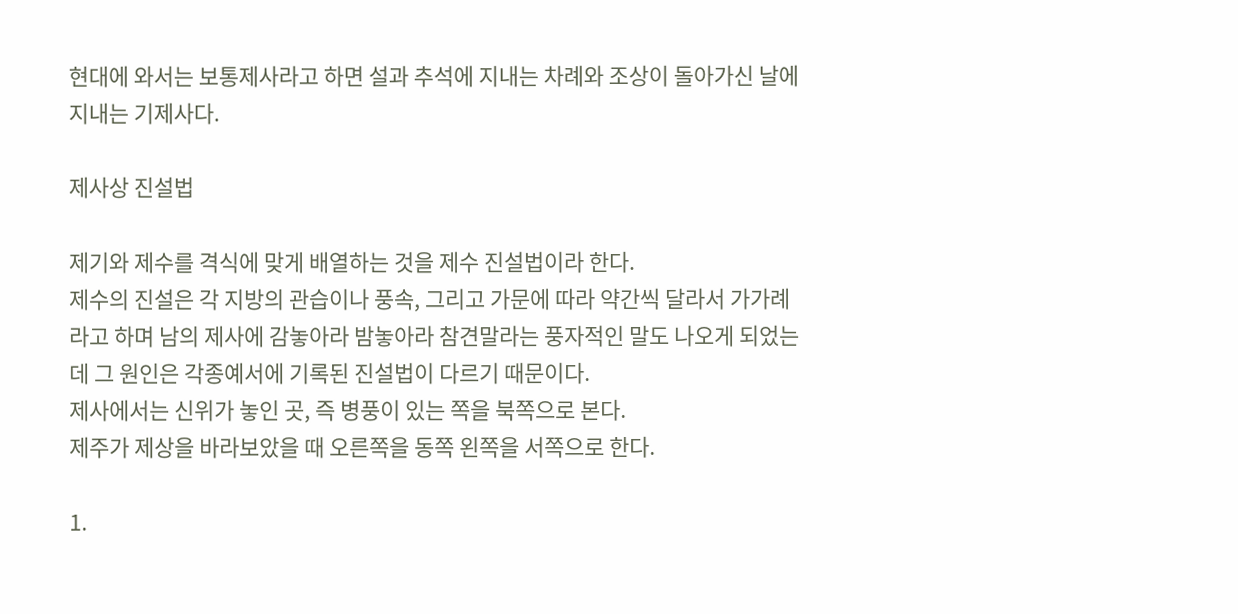현대에 와서는 보통제사라고 하면 설과 추석에 지내는 차례와 조상이 돌아가신 날에 지내는 기제사다.

제사상 진설법

제기와 제수를 격식에 맞게 배열하는 것을 제수 진설법이라 한다.
제수의 진설은 각 지방의 관습이나 풍속, 그리고 가문에 따라 약간씩 달라서 가가례라고 하며 남의 제사에 감놓아라 밤놓아라 참견말라는 풍자적인 말도 나오게 되었는데 그 원인은 각종예서에 기록된 진설법이 다르기 때문이다.
제사에서는 신위가 놓인 곳, 즉 병풍이 있는 쪽을 북쪽으로 본다.
제주가 제상을 바라보았을 때 오른쪽을 동쪽 왼쪽을 서쪽으로 한다.

1.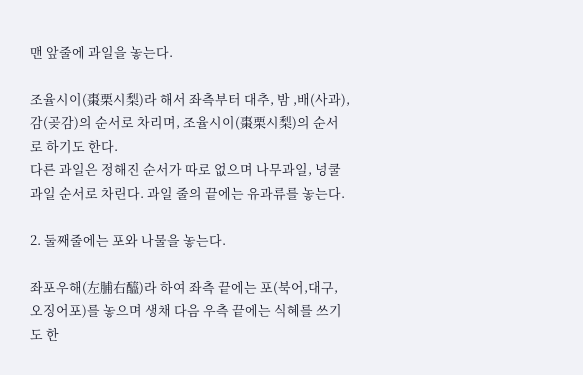맨 앞줄에 과일을 놓는다.

조율시이(棗栗시梨)라 해서 좌측부터 대추, 밤 ,배(사과), 감(곶감)의 순서로 차리며, 조율시이(棗栗시梨)의 순서로 하기도 한다.
다른 과일은 정해진 순서가 따로 없으며 나무과일, 넝쿨과일 순서로 차린다. 과일 줄의 끝에는 유과류를 놓는다.

2. 둘째줄에는 포와 나물을 놓는다.

좌포우해(左脯右醯)라 하여 좌측 끝에는 포(북어,대구,오징어포)를 놓으며 생채 다음 우측 끝에는 식혜를 쓰기도 한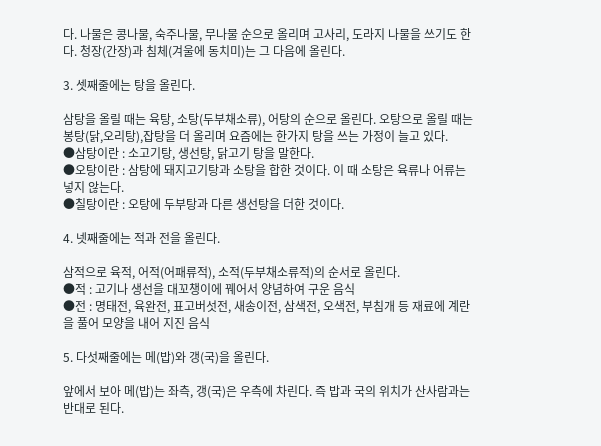다. 나물은 콩나물, 숙주나물, 무나물 순으로 올리며 고사리, 도라지 나물을 쓰기도 한다. 청장(간장)과 침체(겨울에 동치미)는 그 다음에 올린다.

3. 셋째줄에는 탕을 올린다.

삼탕을 올릴 때는 육탕, 소탕(두부채소류), 어탕의 순으로 올린다. 오탕으로 올릴 때는 봉탕(닭,오리탕),잡탕을 더 올리며 요즘에는 한가지 탕을 쓰는 가정이 늘고 있다.
●삼탕이란 : 소고기탕, 생선탕, 닭고기 탕을 말한다.
●오탕이란 : 삼탕에 돼지고기탕과 소탕을 합한 것이다. 이 때 소탕은 육류나 어류는 넣지 않는다.
●칠탕이란 : 오탕에 두부탕과 다른 생선탕을 더한 것이다.

4. 넷째줄에는 적과 전을 올린다.

삼적으로 육적, 어적(어패류적), 소적(두부채소류적)의 순서로 올린다.
●적 : 고기나 생선을 대꼬챙이에 꿰어서 양념하여 구운 음식
●전 : 명태전, 육완전, 표고버섯전, 새송이전, 삼색전, 오색전, 부침개 등 재료에 계란을 풀어 모양을 내어 지진 음식

5. 다섯째줄에는 메(밥)와 갱(국)을 올린다.

앞에서 보아 메(밥)는 좌측, 갱(국)은 우측에 차린다. 즉 밥과 국의 위치가 산사람과는 반대로 된다.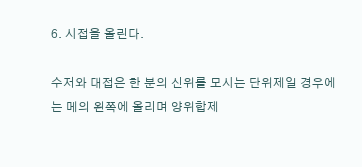6. 시접을 올린다.

수저와 대접은 한 분의 신위를 모시는 단위제일 경우에는 메의 왼쪽에 올리며 양위합제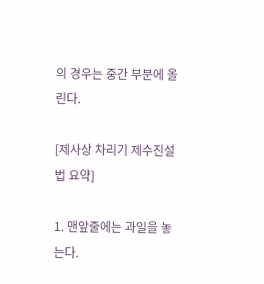의 경우는 중간 부분에 올린다.

[제사상 차리기 제수진설법 요약]

1. 맨앞줄에는 과일을 놓는다.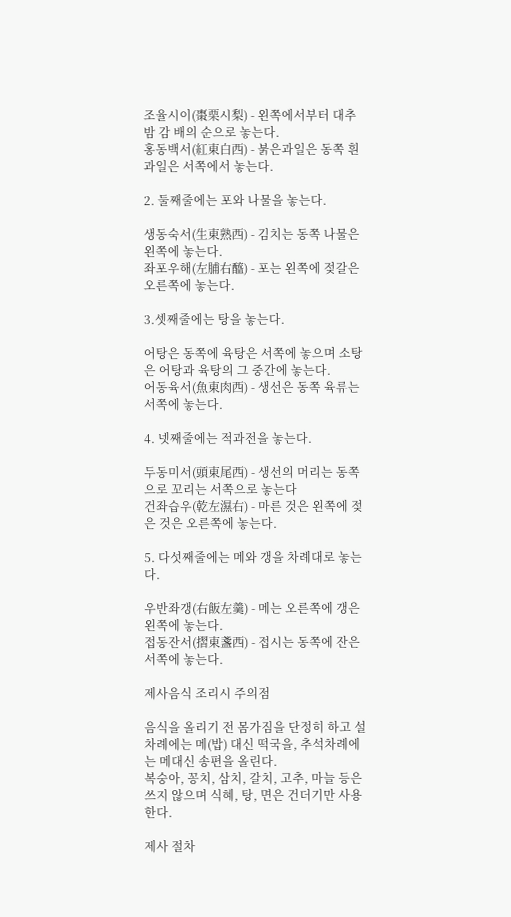조율시이(棗栗시梨) - 왼쪽에서부터 대추 밤 감 배의 순으로 놓는다.
홍동백서(紅東白西) - 붉은과일은 동쪽 흰과일은 서쪽에서 놓는다.

2. 둘째줄에는 포와 나물을 놓는다.

생동숙서(生東熟西) - 김치는 동쪽 나물은 왼쪽에 놓는다.
좌포우해(左脯右醯) - 포는 왼쪽에 젖갈은 오른쪽에 놓는다.

3.셋째줄에는 탕을 놓는다.

어탕은 동쪽에 육탕은 서쪽에 놓으며 소탕은 어탕과 육탕의 그 중간에 놓는다.
어동육서(魚東肉西) - 생선은 동쪽 육류는 서쪽에 놓는다.

4. 넷째줄에는 적과전을 놓는다.

두동미서(頭東尾西) - 생선의 머리는 동쪽으로 꼬리는 서쪽으로 놓는다
건좌습우(乾左濕右) - 마른 것은 왼쪽에 젖은 것은 오른쪽에 놓는다.

5. 다섯째줄에는 메와 갱을 차례대로 놓는다.

우반좌갱(右飯左羹) - 메는 오른쪽에 갱은 왼쪽에 놓는다.
접동잔서(摺東盞西) - 접시는 동쪽에 잔은 서쪽에 놓는다.

제사음식 조리시 주의점

음식을 올리기 전 몸가짐을 단정히 하고 설차례에는 메(밥) 대신 떡국을, 추석차례에는 메대신 송편을 올린다.
복숭아, 꽁치, 삼치, 갈치, 고추, 마늘 등은 쓰지 않으며 식혜, 탕, 면은 건더기만 사용한다.

제사 절차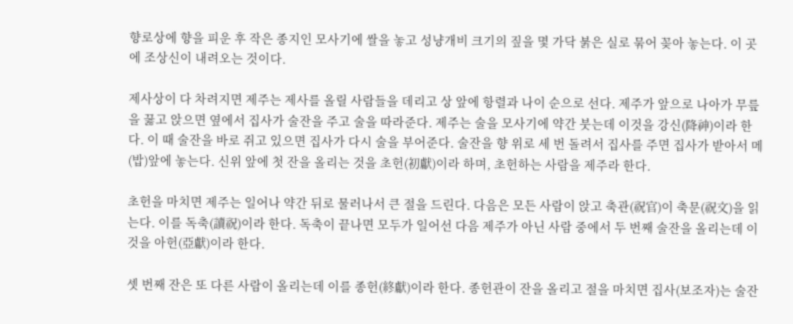향로상에 향을 피운 후 작은 종지인 모사기에 쌀을 놓고 성냥개비 크기의 짚을 몇 가닥 붉은 실로 묶어 꽂아 놓는다. 이 곳에 조상신이 내려오는 것이다.

제사상이 다 차려지면 제주는 제사를 올릴 사람들을 데리고 상 앞에 항렬과 나이 순으로 선다. 제주가 앞으로 나아가 무릎을 꿇고 앉으면 옆에서 집사가 술잔을 주고 술을 따라준다. 제주는 술을 모사기에 약간 붓는데 이것을 강신(降神)이라 한다. 이 때 술잔을 바로 쥐고 있으면 집사가 다시 술을 부어준다. 술잔을 향 위로 세 번 돌려서 집사를 주면 집사가 받아서 메(밥)앞에 놓는다. 신위 앞에 첫 잔을 올리는 것을 초헌(初獻)이라 하며, 초헌하는 사람을 제주라 한다.

초헌을 마치면 제주는 일어나 약간 뒤로 물러나서 큰 절을 드린다. 다음은 모든 사람이 앉고 축관(祝官)이 축문(祝文)을 읽는다. 이를 독축(讀祝)이라 한다. 독축이 끝나면 모두가 일어선 다음 제주가 아닌 사람 중에서 두 번째 술잔을 올리는데 이것을 아헌(亞獻)이라 한다.

셋 번째 잔은 또 다른 사람이 올리는데 이를 종헌(終獻)이라 한다. 종헌관이 잔을 올리고 절을 마치면 집사(보조자)는 술잔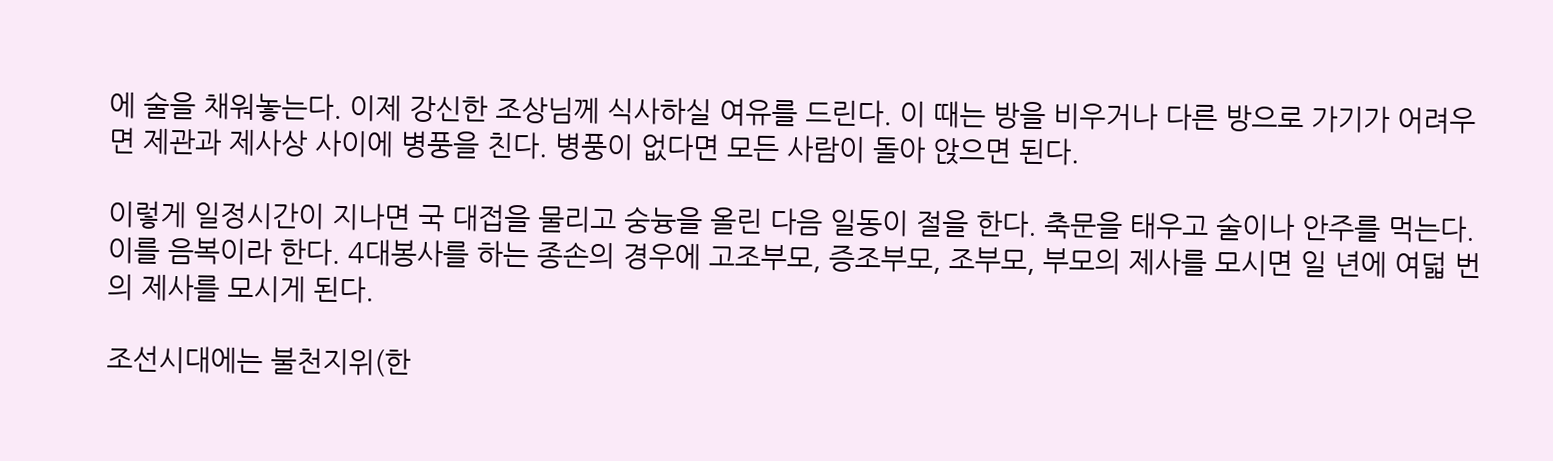에 술을 채워놓는다. 이제 강신한 조상님께 식사하실 여유를 드린다. 이 때는 방을 비우거나 다른 방으로 가기가 어려우면 제관과 제사상 사이에 병풍을 친다. 병풍이 없다면 모든 사람이 돌아 앉으면 된다.

이렇게 일정시간이 지나면 국 대접을 물리고 숭늉을 올린 다음 일동이 절을 한다. 축문을 태우고 술이나 안주를 먹는다. 이를 음복이라 한다. 4대봉사를 하는 종손의 경우에 고조부모, 증조부모, 조부모, 부모의 제사를 모시면 일 년에 여덟 번의 제사를 모시게 된다.

조선시대에는 불천지위(한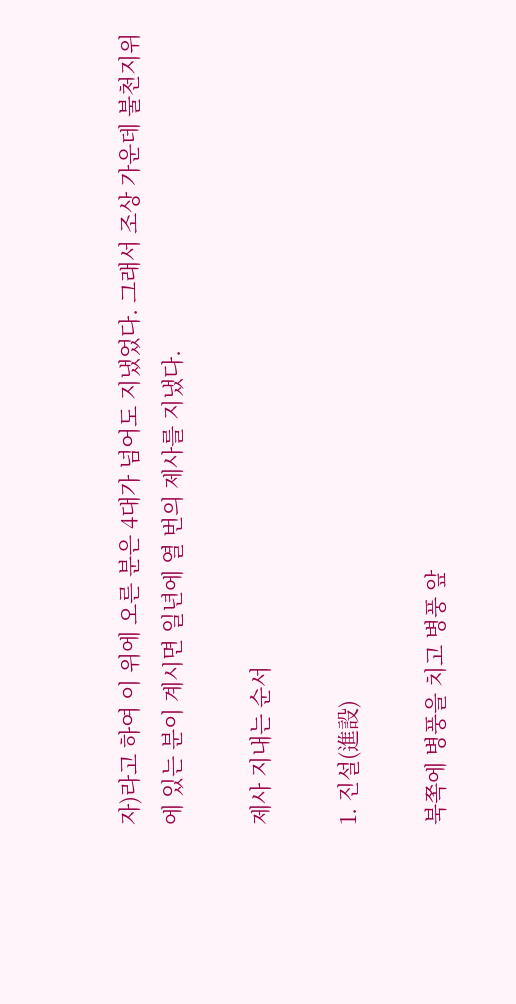자)라고 하여 이 위에 오른 분은 4대가 넘어도 지냈었다. 그래서 조상 가운데 불천지위에 있는 분이 계시면 일년에 열 번의 제사를 지냈다.

제사 지내는 순서

1. 진설(進設)

북쪽에 병풍을 치고 병풍 앞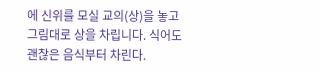에 신위를 모실 교의(상)을 놓고 그림대로 상을 차립니다. 식어도 괜찮은 음식부터 차린다.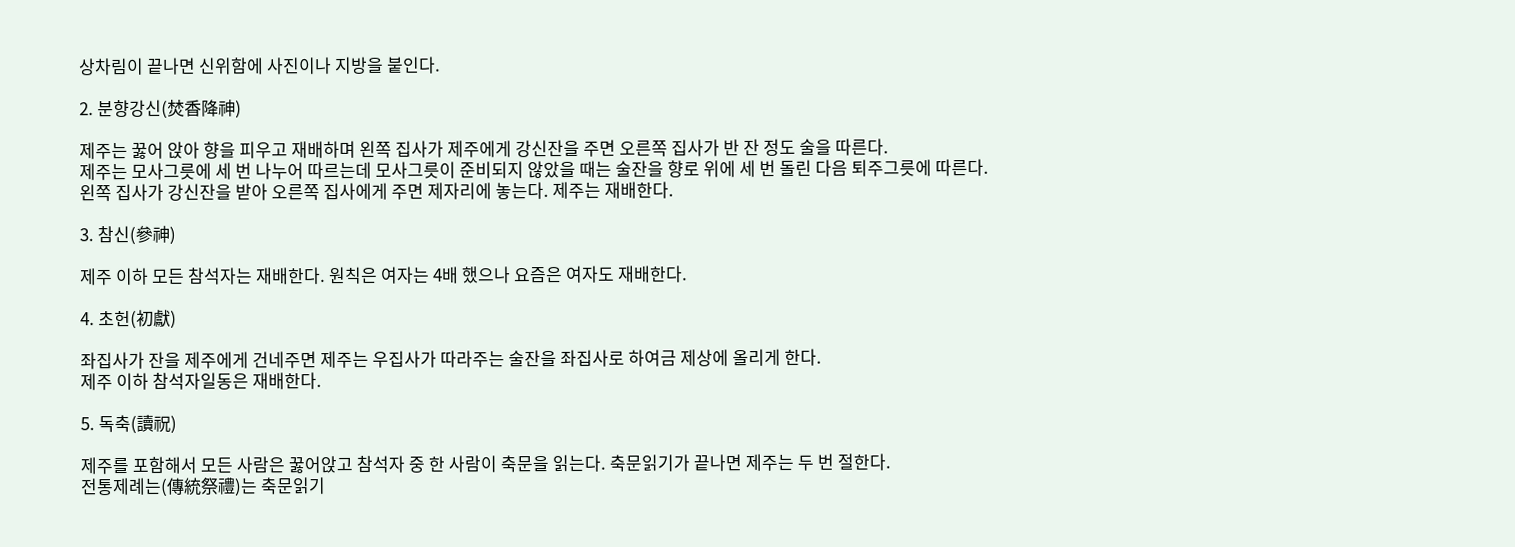상차림이 끝나면 신위함에 사진이나 지방을 붙인다.

2. 분향강신(焚香降神)

제주는 꿇어 앉아 향을 피우고 재배하며 왼쪽 집사가 제주에게 강신잔을 주면 오른쪽 집사가 반 잔 정도 술을 따른다.
제주는 모사그릇에 세 번 나누어 따르는데 모사그릇이 준비되지 않았을 때는 술잔을 향로 위에 세 번 돌린 다음 퇴주그릇에 따른다.
왼쪽 집사가 강신잔을 받아 오른쪽 집사에게 주면 제자리에 놓는다. 제주는 재배한다.

3. 참신(參神)

제주 이하 모든 참석자는 재배한다. 원칙은 여자는 4배 했으나 요즘은 여자도 재배한다.

4. 초헌(初獻)

좌집사가 잔을 제주에게 건네주면 제주는 우집사가 따라주는 술잔을 좌집사로 하여금 제상에 올리게 한다.
제주 이하 참석자일동은 재배한다.

5. 독축(讀祝)

제주를 포함해서 모든 사람은 꿇어앉고 참석자 중 한 사람이 축문을 읽는다. 축문읽기가 끝나면 제주는 두 번 절한다.
전통제례는(傳統祭禮)는 축문읽기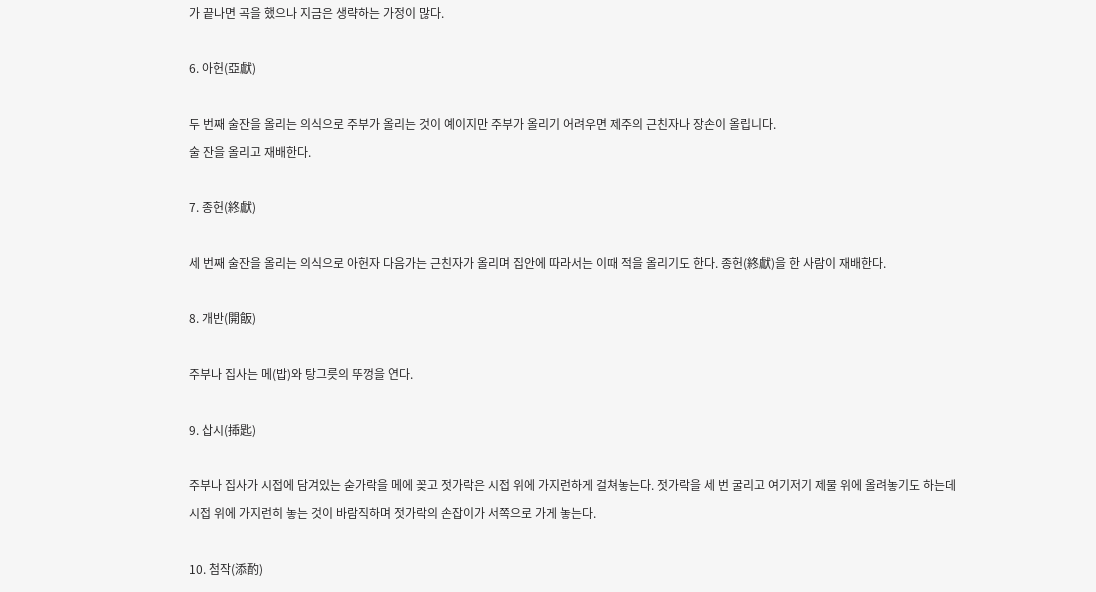가 끝나면 곡을 했으나 지금은 생략하는 가정이 많다.

6. 아헌(亞獻)

두 번째 술잔을 올리는 의식으로 주부가 올리는 것이 예이지만 주부가 올리기 어려우면 제주의 근친자나 장손이 올립니다.
술 잔을 올리고 재배한다.

7. 종헌(終獻)

세 번째 술잔을 올리는 의식으로 아헌자 다음가는 근친자가 올리며 집안에 따라서는 이때 적을 올리기도 한다. 종헌(終獻)을 한 사람이 재배한다.

8. 개반(開飯)

주부나 집사는 메(밥)와 탕그릇의 뚜껑을 연다.

9. 삽시(揷匙)

주부나 집사가 시접에 담겨있는 숟가락을 메에 꽂고 젓가락은 시접 위에 가지런하게 걸쳐놓는다. 젓가락을 세 번 굴리고 여기저기 제물 위에 올려놓기도 하는데 시접 위에 가지런히 놓는 것이 바람직하며 젓가락의 손잡이가 서쪽으로 가게 놓는다.

10. 첨작(添酌)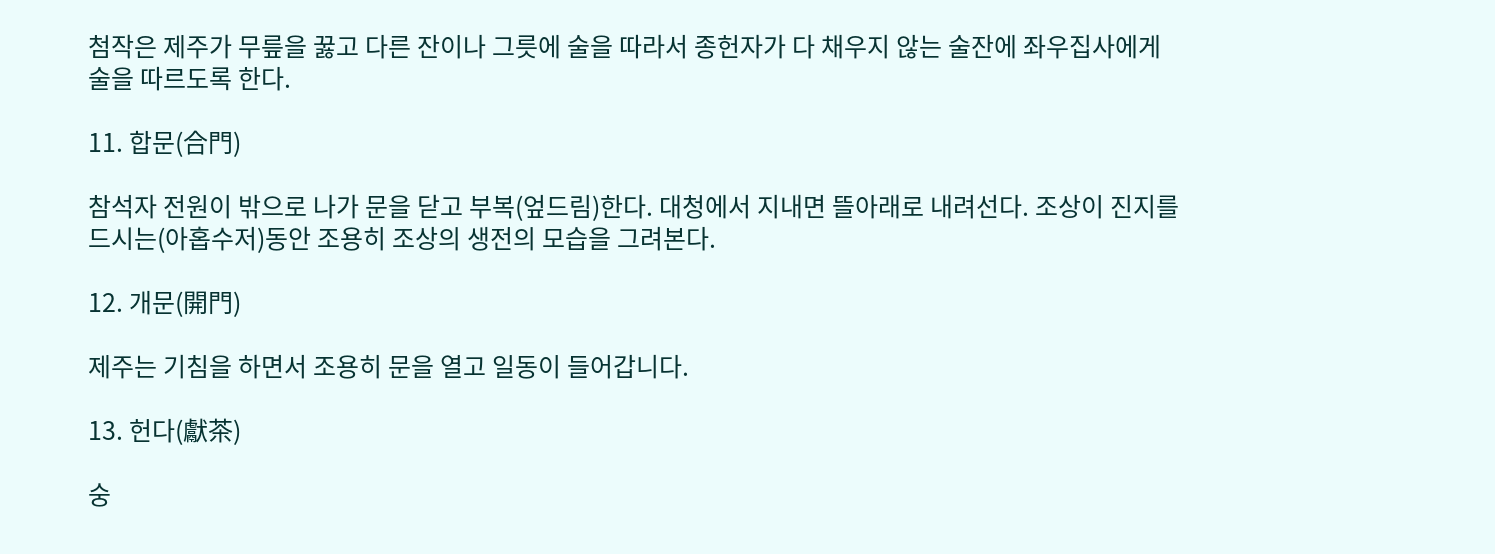첨작은 제주가 무릎을 꿇고 다른 잔이나 그릇에 술을 따라서 종헌자가 다 채우지 않는 술잔에 좌우집사에게 술을 따르도록 한다.

11. 합문(合門)

참석자 전원이 밖으로 나가 문을 닫고 부복(엎드림)한다. 대청에서 지내면 뜰아래로 내려선다. 조상이 진지를 드시는(아홉수저)동안 조용히 조상의 생전의 모습을 그려본다.

12. 개문(開門)

제주는 기침을 하면서 조용히 문을 열고 일동이 들어갑니다.

13. 헌다(獻茶)

숭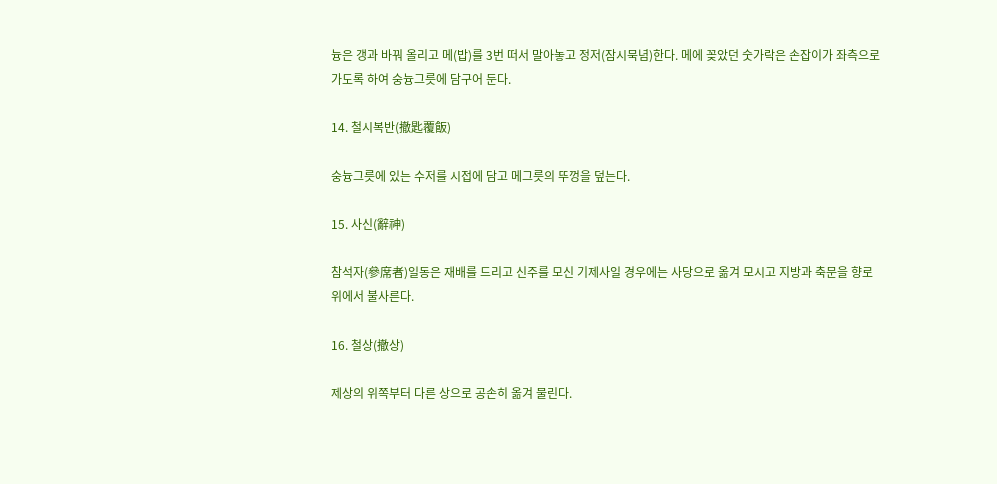늉은 갱과 바꿔 올리고 메(밥)를 3번 떠서 말아놓고 정저(잠시묵념)한다. 메에 꽂았던 숫가락은 손잡이가 좌측으로 가도록 하여 숭늉그릇에 담구어 둔다.

14. 철시복반(撤匙覆飯)

숭늉그릇에 있는 수저를 시접에 담고 메그릇의 뚜껑을 덮는다.

15. 사신(辭神)

참석자(參席者)일동은 재배를 드리고 신주를 모신 기제사일 경우에는 사당으로 옮겨 모시고 지방과 축문을 향로 위에서 불사른다.

16. 철상(撤상)

제상의 위쪽부터 다른 상으로 공손히 옮겨 물린다.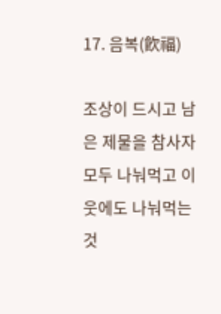17. 음복(飮福)

조상이 드시고 남은 제물을 참사자 모두 나눠먹고 이웃에도 나눠먹는 것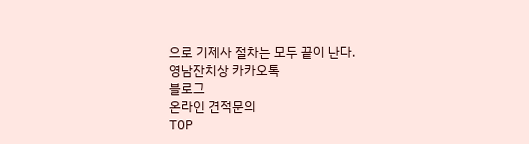으로 기제사 절차는 모두 끝이 난다.
영남잔치상 카카오톡
블로그
온라인 견적문의
TOP